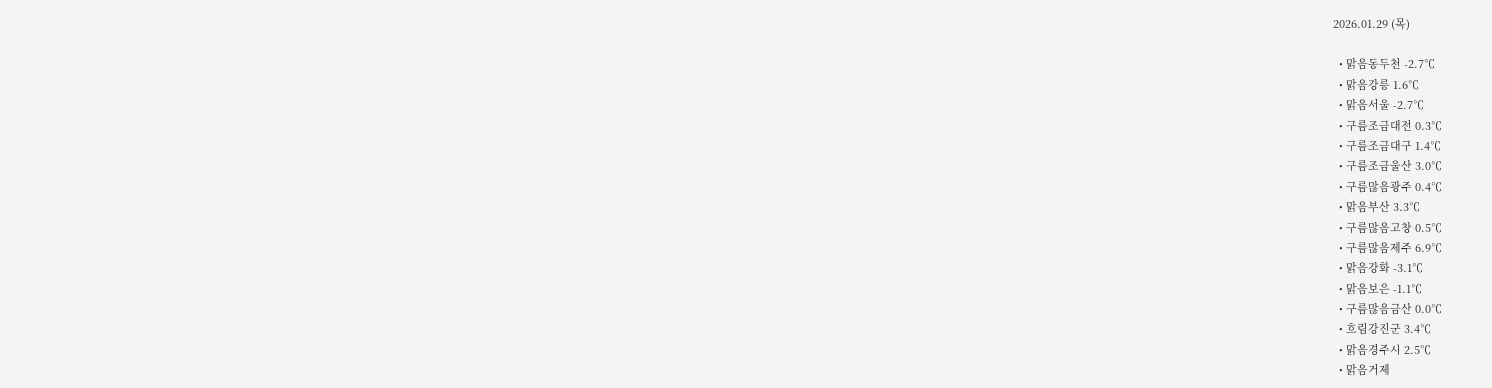2026.01.29 (목)

  • 맑음동두천 -2.7℃
  • 맑음강릉 1.6℃
  • 맑음서울 -2.7℃
  • 구름조금대전 0.3℃
  • 구름조금대구 1.4℃
  • 구름조금울산 3.0℃
  • 구름많음광주 0.4℃
  • 맑음부산 3.3℃
  • 구름많음고창 0.5℃
  • 구름많음제주 6.9℃
  • 맑음강화 -3.1℃
  • 맑음보은 -1.1℃
  • 구름많음금산 0.0℃
  • 흐림강진군 3.4℃
  • 맑음경주시 2.5℃
  • 맑음거제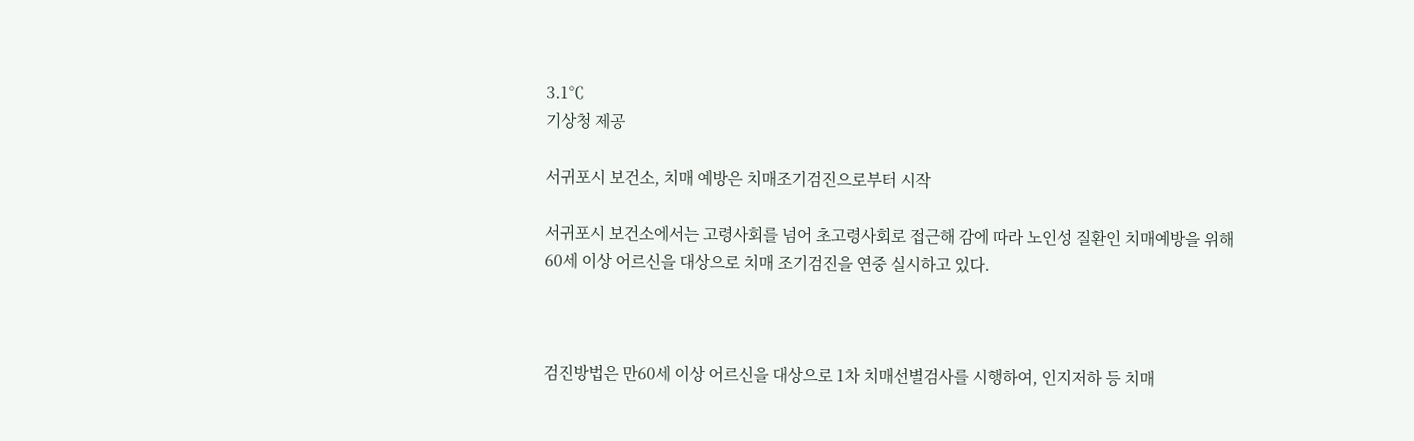3.1℃
기상청 제공

서귀포시 보건소, 치매 예방은 치매조기검진으로부터 시작

서귀포시 보건소에서는 고령사회를 넘어 초고령사회로 접근해 감에 따라 노인성 질환인 치매예방을 위해 60세 이상 어르신을 대상으로 치매 조기검진을 연중 실시하고 있다.



검진방법은 만60세 이상 어르신을 대상으로 1차 치매선별검사를 시행하여, 인지저하 등 치매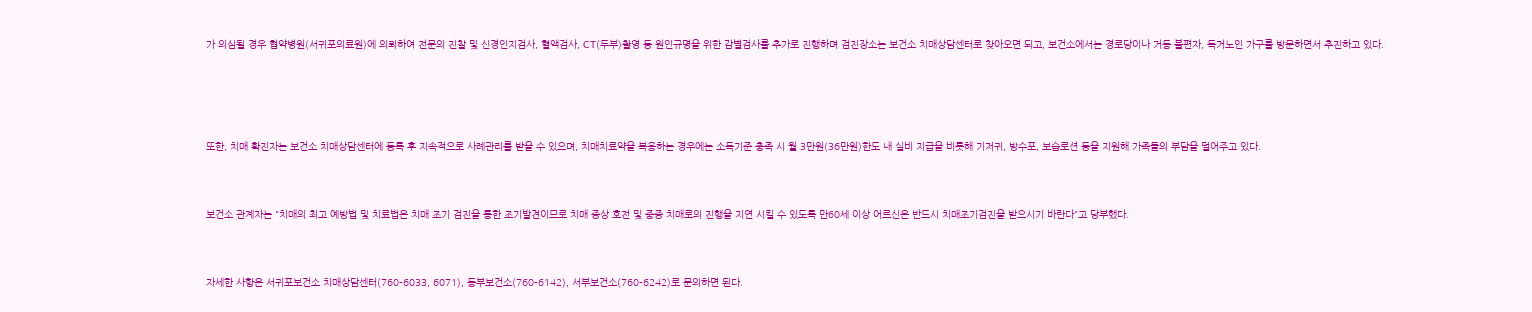가 의심될 경우 협약병원(서귀포의료원)에 의뢰하여 전문의 진찰 및 신경인지검사, 혈액검사, CT(두부)촬영 등 원인규명을 위한 감별검사를 추가로 진행하며 검진장소는 보건소 치매상담센터로 찾아오면 되고, 보건소에서는 경로당이나 거동 불편자, 독거노인 가구를 방문하면서 추진하고 있다.





또한, 치매 확진자는 보건소 치매상담센터에 등록 후 지속적으로 사례관리를 받을 수 있으며, 치매치료약을 복용하는 경우에는 소득기준 충족 시 월 3만원(36만원)한도 내 실비 지급을 비롯해 기저귀, 방수포, 보습로션 등을 지원해 가족들의 부담을 덜어주고 있다.



보건소 관계자는 "치매의 최고 예방법 및 치료법은 치매 조기 검진을 통한 조기발견이므로 치매 증상 호전 및 중증 치매로의 진행을 지연 시킬 수 있도록 만60세 이상 어르신은 반드시 치매조기검진을 받으시기 바란다"고 당부했다.



자세한 사항은 서귀포보건소 치매상담센터(760-6033, 6071), 동부보건소(760-6142), 서부보건소(760-6242)로 문의하면 된다.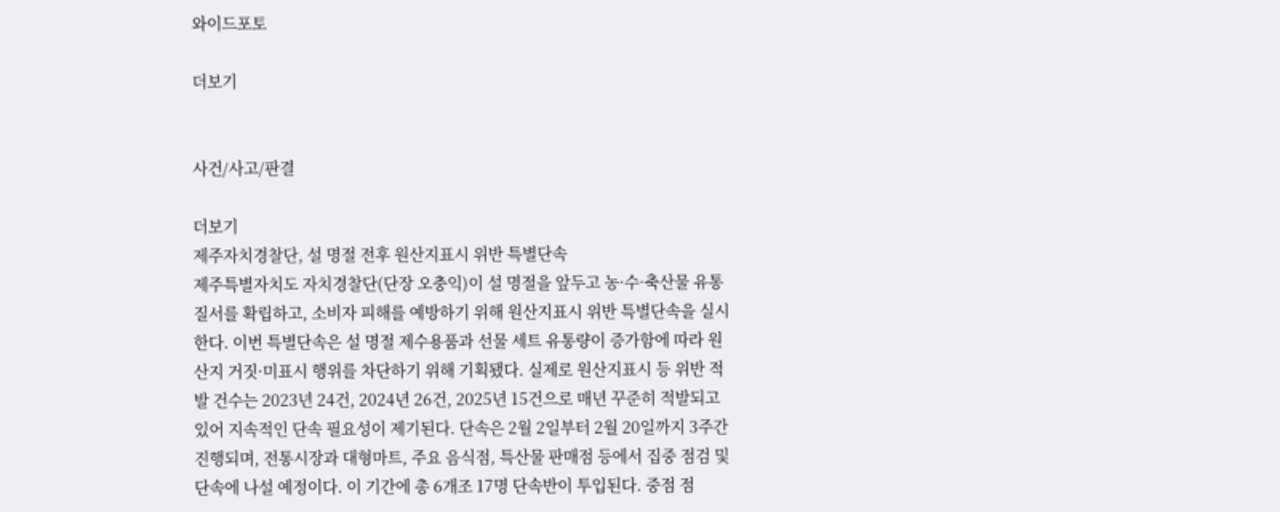와이드포토

더보기


사건/사고/판결

더보기
제주자치경찰단, 설 명절 전후 원산지표시 위반 특별단속
제주특별자치도 자치경찰단(단장 오충익)이 설 명절을 앞두고 농·수·축산물 유통 질서를 확립하고, 소비자 피해를 예방하기 위해 원산지표시 위반 특별단속을 실시한다. 이번 특별단속은 설 명절 제수용품과 선물 세트 유통량이 증가함에 따라 원산지 거짓·미표시 행위를 차단하기 위해 기획됐다. 실제로 원산지표시 등 위반 적발 건수는 2023년 24건, 2024년 26건, 2025년 15건으로 매년 꾸준히 적발되고 있어 지속적인 단속 필요성이 제기된다. 단속은 2월 2일부터 2월 20일까지 3주간 진행되며, 전통시장과 대형마트, 주요 음식점, 특산물 판매점 등에서 집중 점검 및 단속에 나설 예정이다. 이 기간에 총 6개조 17명 단속반이 투입된다. 중점 점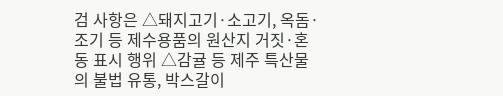검 사항은 △돼지고기·소고기, 옥돔·조기 등 제수용품의 원산지 거짓·혼동 표시 행위 △감귤 등 제주 특산물의 불법 유통, 박스갈이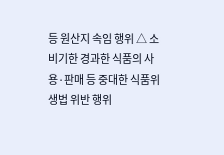등 원산지 속임 행위 △ 소비기한 경과한 식품의 사용·판매 등 중대한 식품위생법 위반 행위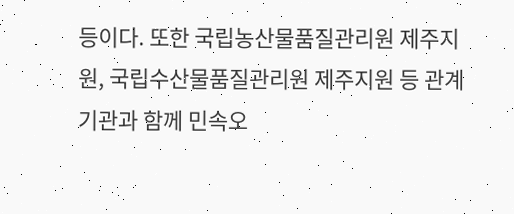등이다. 또한 국립농산물품질관리원 제주지원, 국립수산물품질관리원 제주지원 등 관계기관과 함께 민속오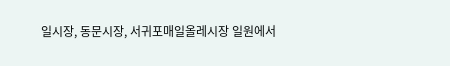일시장, 동문시장, 서귀포매일올레시장 일원에서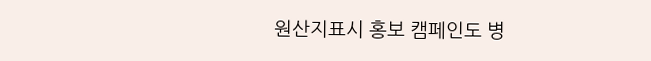원산지표시 홍보 캠페인도 병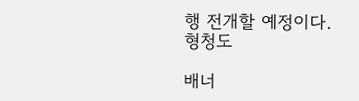행 전개할 예정이다. 형청도

배너